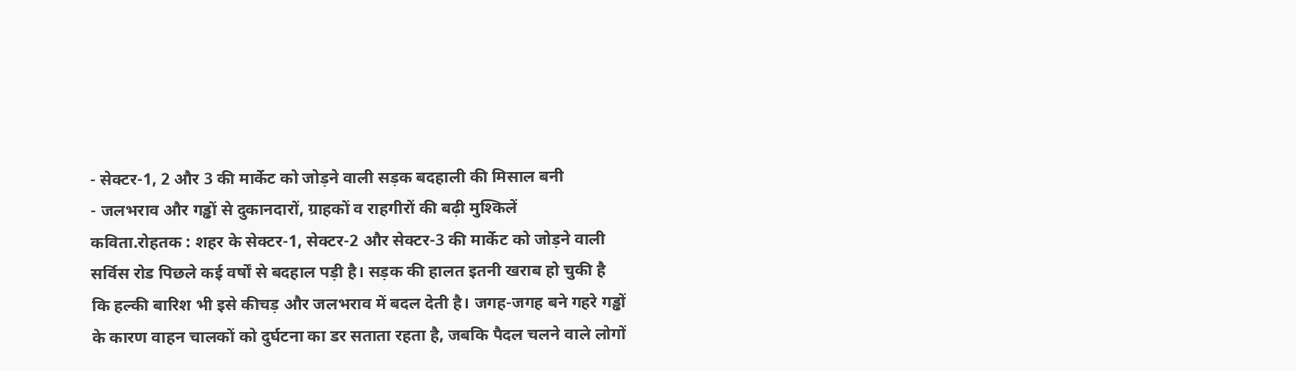- सेक्टर-1, 2 और 3 की मार्केट को जोड़ने वाली सड़क बदहाली की मिसाल बनी
- जलभराव और गड्ढों से दुकानदारों, ग्राहकों व राहगीरों की बढ़ी मुश्किलें
कविता.रोहतक : शहर के सेक्टर-1, सेक्टर-2 और सेक्टर-3 की मार्केट को जोड़ने वाली सर्विस रोड पिछले कई वर्षों से बदहाल पड़ी है। सड़क की हालत इतनी खराब हो चुकी है कि हल्की बारिश भी इसे कीचड़ और जलभराव में बदल देती है। जगह-जगह बने गहरे गड्ढों के कारण वाहन चालकों को दुर्घटना का डर सताता रहता है, जबकि पैदल चलने वाले लोगों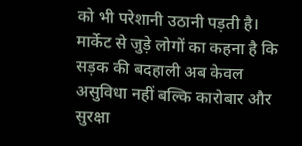को भी परेशानी उठानी पड़ती है।
मार्केट से जुड़े लोगों का कहना है कि सड़क की बदहाली अब केवल असुविधा नहीं बल्कि कारोबार और सुरक्षा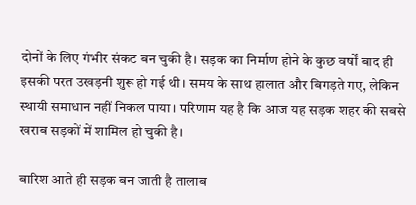दोनों के लिए गंभीर संकट बन चुकी है। सड़क का निर्माण होने के कुछ वर्षों बाद ही इसकी परत उखड़नी शुरू हो गई थी। समय के साथ हालात और बिगड़ते गए, लेकिन स्थायी समाधान नहीं निकल पाया। परिणाम यह है कि आज यह सड़क शहर की सबसे खराब सड़कों में शामिल हो चुकी है।

बारिश आते ही सड़क बन जाती है तालाब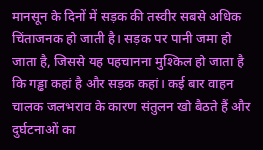मानसून के दिनों में सड़क की तस्वीर सबसे अधिक चिंताजनक हो जाती है। सड़क पर पानी जमा हो जाता है, जिससे यह पहचानना मुश्किल हो जाता है कि गड्ढा कहां है और सड़क कहां। कई बार वाहन चालक जलभराव के कारण संतुलन खो बैठते हैं और दुर्घटनाओं का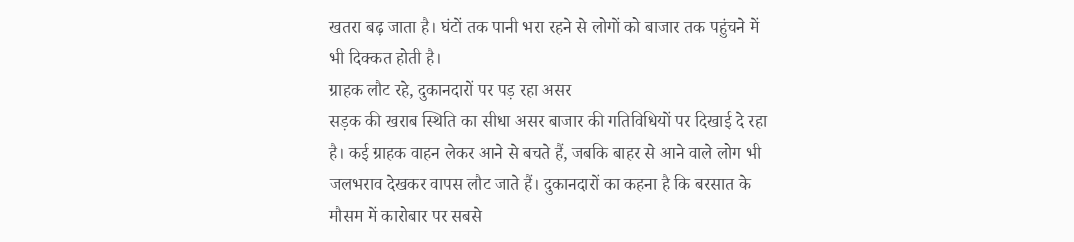खतरा बढ़ जाता है। घंटों तक पानी भरा रहने से लोगों को बाजार तक पहुंचने में भी दिक्कत होती है।
ग्राहक लौट रहे, दुकानदारों पर पड़ रहा असर
सड़क की खराब स्थिति का सीधा असर बाजार की गतिविधियों पर दिखाई दे रहा है। कई ग्राहक वाहन लेकर आने से बचते हैं, जबकि बाहर से आने वाले लोग भी जलभराव देखकर वापस लौट जाते हैं। दुकानदारों का कहना है कि बरसात के मौसम में कारोबार पर सबसे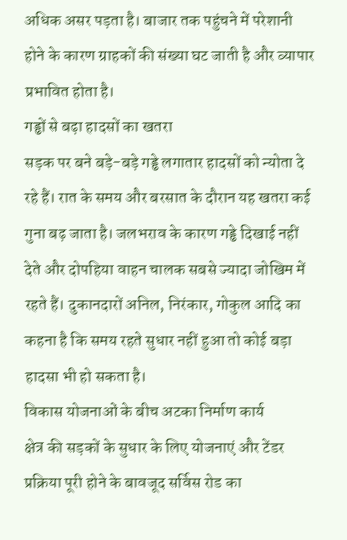अधिक असर पड़ता है। बाजार तक पहुंचने में परेशानी होने के कारण ग्राहकों की संख्या घट जाती है और व्यापार प्रभावित होता है।
गड्ढों से बढ़ा हादसों का खतरा
सड़क पर बने बड़े-बड़े गड्ढे लगातार हादसों को न्योता दे रहे हैं। रात के समय और बरसात के दौरान यह खतरा कई गुना बढ़ जाता है। जलभराव के कारण गड्ढे दिखाई नहीं देते और दोपहिया वाहन चालक सबसे ज्यादा जोखिम में रहते हैं। दुकानदारों अनिल, निरंकार, गोकुल आदि का कहना है कि समय रहते सुधार नहीं हुआ तो कोई बड़ा हादसा भी हो सकता है।
विकास योजनाओं के बीच अटका निर्माण कार्य
क्षेत्र की सड़कों के सुधार के लिए योजनाएं और टेंडर प्रक्रिया पूरी होने के बावजूद सर्विस रोड का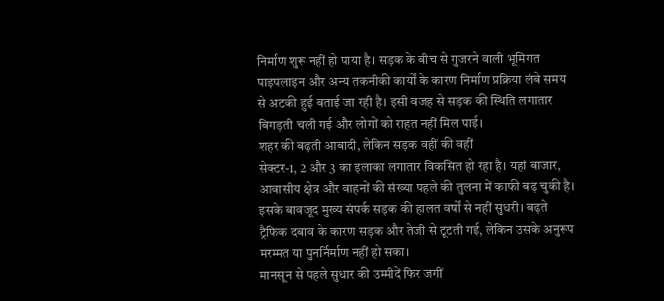निर्माण शुरू नहीं हो पाया है। सड़क के बीच से गुजरने वाली भूमिगत पाइपलाइन और अन्य तकनीकी कार्यों के कारण निर्माण प्रक्रिया लंबे समय से अटकी हुई बताई जा रही है। इसी वजह से सड़क की स्थिति लगातार बिगड़ती चली गई और लोगों को राहत नहीं मिल पाई।
शहर की बढ़ती आबादी, लेकिन सड़क वहीं की वहीं
सेक्टर-1, 2 और 3 का इलाका लगातार विकसित हो रहा है। यहां बाजार, आवासीय क्षेत्र और वाहनों की संख्या पहले की तुलना में काफी बढ़ चुकी है। इसके बावजूद मुख्य संपर्क सड़क की हालत वर्षों से नहीं सुधरी। बढ़ते ट्रैफिक दबाव के कारण सड़क और तेजी से टूटती गई, लेकिन उसके अनुरूप मरम्मत या पुनर्निर्माण नहीं हो सका।
मानसून से पहले सुधार की उम्मीदें फिर जगीं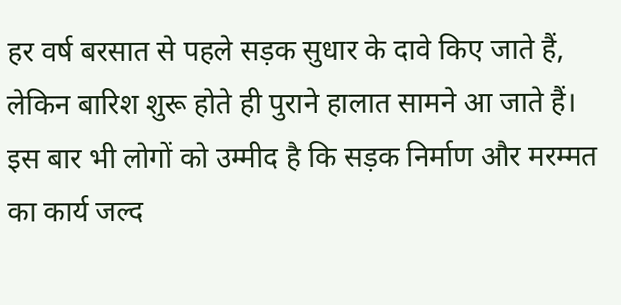हर वर्ष बरसात से पहले सड़क सुधार के दावे किए जाते हैं, लेकिन बारिश शुरू होते ही पुराने हालात सामने आ जाते हैं। इस बार भी लोगों को उम्मीद है कि सड़क निर्माण और मरम्मत का कार्य जल्द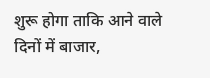शुरू होगा ताकि आने वाले दिनों में बाजार,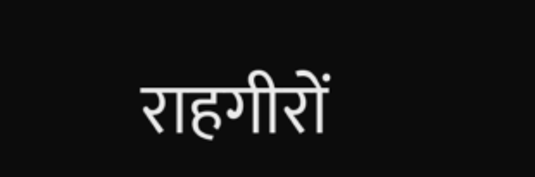राहगीरों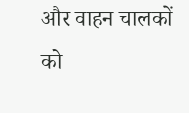और वाहन चालकों को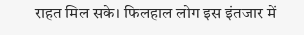राहत मिल सके। फिलहाल लोग इस इंतजार में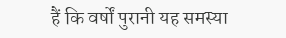हैं कि वर्षों पुरानी यह समस्या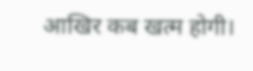आखिर कब खत्म होगी।